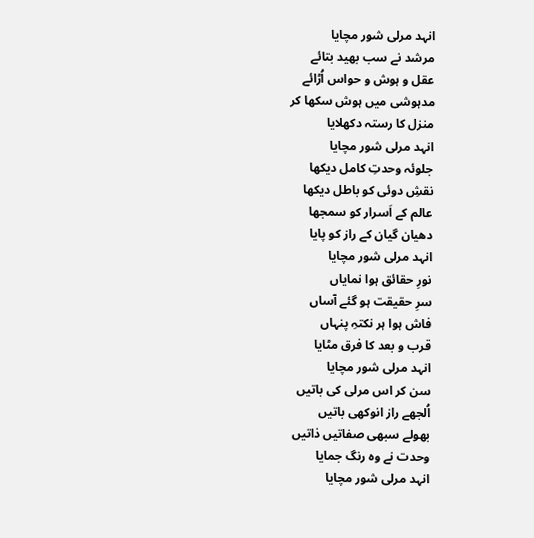انہد مرلی شور مچایا
مرشد نے سب بھید بتائے
عقل و ہوش و حواس اُڑائے
مدہوشی میں ہوش سکھا کر
منزل کا رستہ دکھلایا
انہد مرلی شور مچایا
جلوئہ وحدتِ کامل دیکھا
نقشِ دوئی کو باطل دیکھا
عالم کے اَسرار کو سمجھا
دھیان گیان کے راز کو پایا
انہد مرلی شور مچایا
نورِ حقائق ہوا نمایاں
سرِ حقیقت ہو گئے آساں
فاش ہوا ہر نکتہِ پنہاں
قرب و بعد کا فرق مٹایا
انہد مرلی شور مچایا
سن کر اس مرلی کی باتیں
اُلجھے راز انوکھی باتیں
بھولے سبھی صفاتیں ذاتیں
وحدت نے وہ رنگ جمایا
انہد مرلی شور مچایا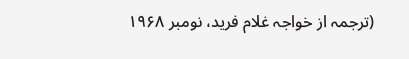(ترجمہ از خواجہ غلام فرید، نومبر ۱۹۶۸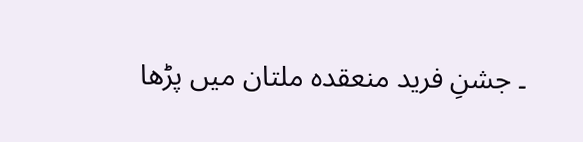۔ جشنِ فرید منعقدہ ملتان میں پڑھا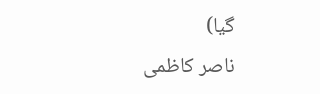گیا)
ناصر کاظمی